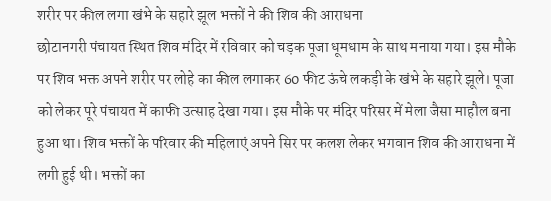शरीर पर कील लगा खंभे के सहारे झूल भक्तों ने की शिव की आराधना
छोटानगरी पंचायत स्थित शिव मंदिर में रविवार को चड़क पूजा धूमधाम के साथ मनाया गया। इस मौके पर शिव भक्त अपने शरीर पर लोहे का कील लगाकर 60 फीट ऊंचे लकड़ी के खंभे के सहारे झूले। पूजा को लेकर पूरे पंचायत में काफी उत्साह देखा गया। इस मौके पर मंदिर परिसर में मेला जैसा माहौल बना हुआ था। शिव भक्तों के परिवार की महिलाएं अपने सिर पर कलश लेकर भगवान शिव की आराधना में लगी हुई थी। भक्तों का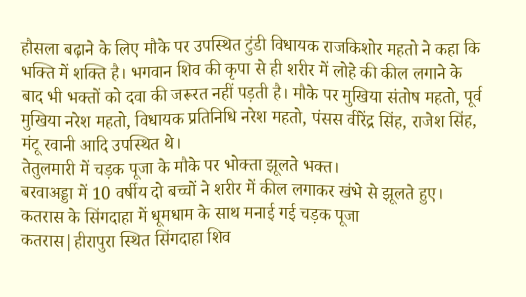हौसला बढ़ाने के लिए मौके पर उपस्थित टुंडी विधायक राजकिशोर महतो ने कहा कि भक्ति में शक्ति है। भगवान शिव की कृपा से ही शरीर में लोहे की कील लगाने के बाद भी भक्तों को दवा की जरूरत नहीं पड़ती है। मौके पर मुखिया संतोष महतो, पूर्व मुखिया नरेश महतो, विधायक प्रतिनिधि नरेश महतो, पंसस वीरेंद्र सिंह, राजेश सिंह, मंटू रवानी आदि उपस्थित थे।
तेतुलमारी में चड़क पूजा के मौके पर भोक्ता झूलते भक्त।
बरवाअड्डा में 10 वर्षीय दो बच्चों ने शरीर में कील लगाकर खंभे से झूलते हुए।
कतरास के सिंगदाहा में धूमधाम के साथ मनाई गई चड़क पूजा
कतरास|हीरापुरा स्थित सिंगदाहा शिव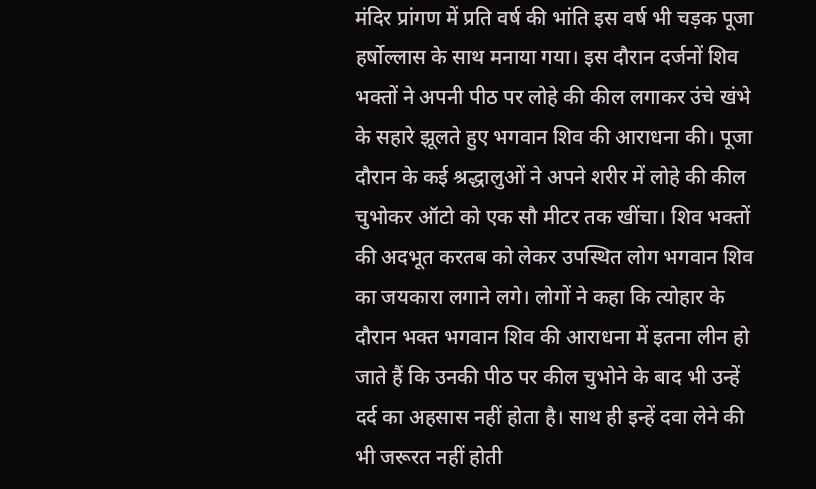मंदिर प्रांगण में प्रति वर्ष की भांति इस वर्ष भी चड़क पूजा हर्षोल्लास के साथ मनाया गया। इस दौरान दर्जनों शिव भक्तों ने अपनी पीठ पर लोहे की कील लगाकर उंचे खंभे के सहारे झूलते हुए भगवान शिव की आराधना की। पूजा दौरान के कई श्रद्धालुओं ने अपने शरीर में लोहे की कील चुभोकर ऑटो को एक सौ मीटर तक खींचा। शिव भक्तों की अदभूत करतब को लेकर उपस्थित लोग भगवान शिव का जयकारा लगाने लगे। लोगों ने कहा कि त्योहार के दौरान भक्त भगवान शिव की आराधना में इतना लीन हो जाते हैं कि उनकी पीठ पर कील चुभोने के बाद भी उन्हें दर्द का अहसास नहीं होता है। साथ ही इन्हें दवा लेने की भी जरूरत नहीं होती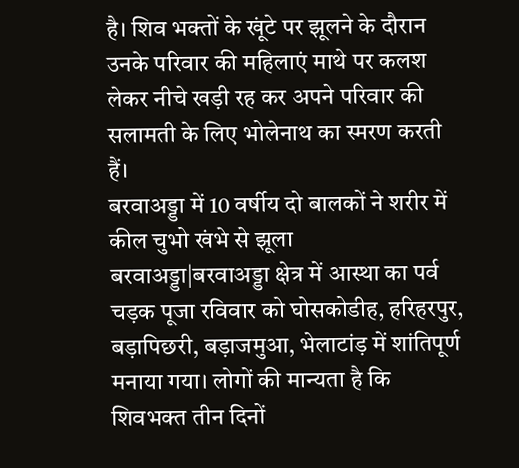है। शिव भक्तों के खूंटे पर झूलने के दौरान उनके परिवार की महिलाएं माथे पर कलश लेकर नीचे खड़ी रह कर अपने परिवार की सलामती के लिए भोलेनाथ का स्मरण करती हैं।
बरवाअड्डा में 10 वर्षीय दो बालकों ने शरीर में कील चुभो खंभे से झूला
बरवाअड्डा|बरवाअड्डा क्षेत्र में आस्था का पर्व चड़क पूजा रविवार को घोसकोडीह, हरिहरपुर, बड़ापिछरी, बड़ाजमुआ, भेलाटांड़ में शांतिपूर्ण मनाया गया। लोगों की मान्यता है कि शिवभक्त तीन दिनों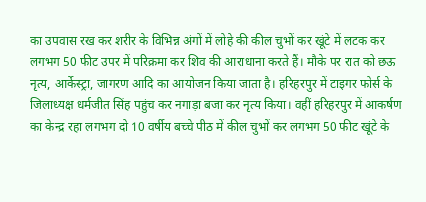का उपवास रख कर शरीर के विभिन्न अंगों में लोहे की कील चुभों कर खूंटे में लटक कर लगभग 50 फीट उपर में परिक्रमा कर शिव की आराधाना करते हैं। मौके पर रात को छऊ नृत्य, आर्केस्ट्रा, जागरण आदि का आयोजन किया जाता है। हरिहरपुर में टाइगर फोर्स के जिलाध्यक्ष धर्मजीत सिंह पहुंच कर नगाड़ा बजा कर नृत्य किया। वहीं हरिहरपुर में आकर्षण का केन्द्र रहा लगभग दो 10 वर्षीय बच्चे पीठ में कील चुभों कर लगभग 50 फीट खूंटे के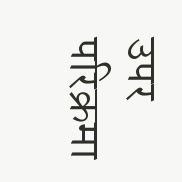उपर परिक्रमा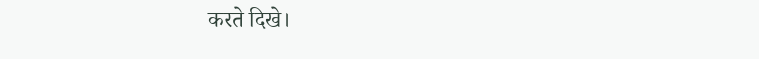करते दिखे।